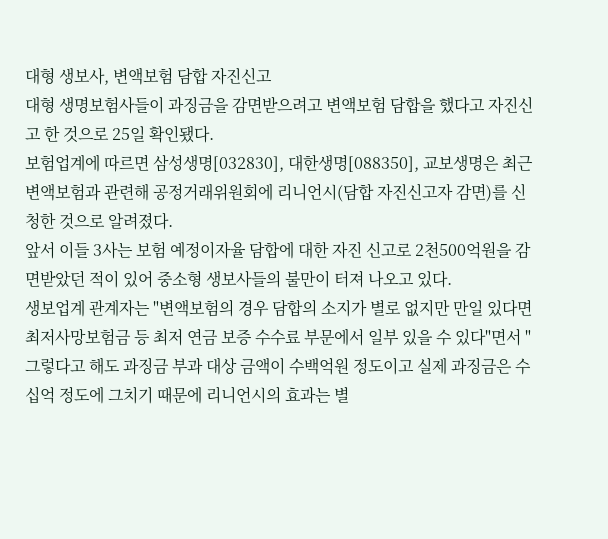대형 생보사, 변액보험 담합 자진신고
대형 생명보험사들이 과징금을 감면받으려고 변액보험 담합을 했다고 자진신고 한 것으로 25일 확인됐다.
보험업계에 따르면 삼성생명[032830], 대한생명[088350], 교보생명은 최근 변액보험과 관련해 공정거래위원회에 리니언시(담합 자진신고자 감면)를 신청한 것으로 알려졌다.
앞서 이들 3사는 보험 예정이자율 담합에 대한 자진 신고로 2천500억원을 감면받았던 적이 있어 중소형 생보사들의 불만이 터져 나오고 있다.
생보업계 관계자는 "변액보험의 경우 담합의 소지가 별로 없지만 만일 있다면 최저사망보험금 등 최저 연금 보증 수수료 부문에서 일부 있을 수 있다"면서 "그렇다고 해도 과징금 부과 대상 금액이 수백억원 정도이고 실제 과징금은 수십억 정도에 그치기 때문에 리니언시의 효과는 별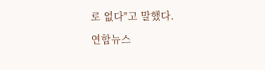로 없다"고 말했다.
연합뉴스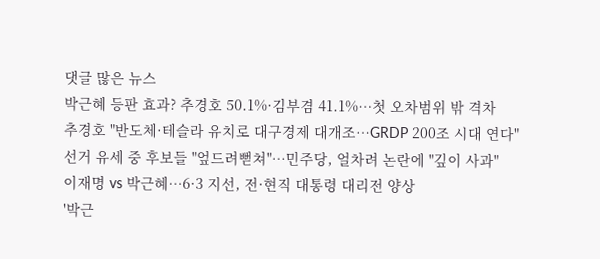댓글 많은 뉴스
박근혜 등판 효과? 추경호 50.1%·김부겸 41.1%…첫 오차범위 밖 격차
추경호 "반도체·테슬라 유치로 대구경제 대개조…GRDP 200조 시대 연다"
선거 유세 중 후보들 "엎드려뻗쳐"…민주당, 얼차려 논란에 "깊이 사과"
이재명 vs 박근혜…6·3 지선, 전·현직 대통령 대리전 양상
'박근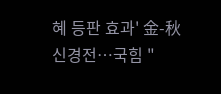혜 등판 효과' 金-秋 신경전…국힘 "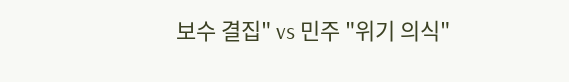보수 결집" vs 민주 "위기 의식"